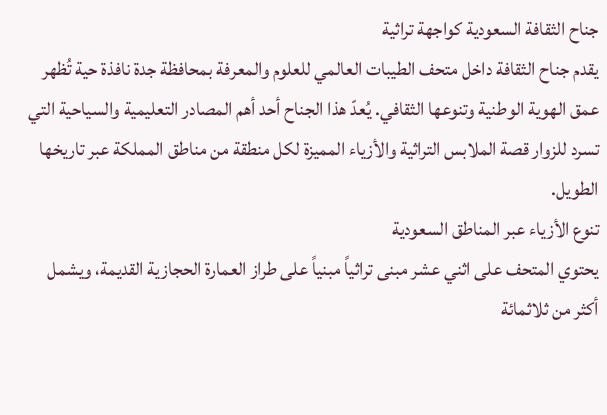جناح الثقافة السعودية كواجهة تراثية
يقدم جناح الثقافة داخل متحف الطيبات العالمي للعلوم والمعرفة بمحافظة جدة نافذة حية تُظهر عمق الهوية الوطنية وتنوعها الثقافي. يُعدّ هذا الجناح أحد أهم المصادر التعليمية والسياحية التي تسرد للزوار قصة الملابس التراثية والأزياء المميزة لكل منطقة من مناطق المملكة عبر تاريخها الطويل.
تنوع الأزياء عبر المناطق السعودية
يحتوي المتحف على اثني عشر مبنى تراثياً مبنياً على طراز العمارة الحجازية القديمة، ويشمل أكثر من ثلاثمائة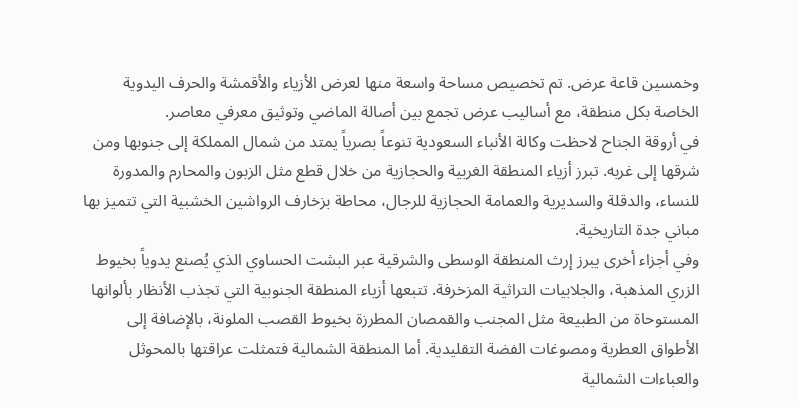وخمسين قاعة عرض. تم تخصيص مساحة واسعة منها لعرض الأزياء والأقمشة والحرف اليدوية الخاصة بكل منطقة، مع أساليب عرض تجمع بين أصالة الماضي وتوثيق معرفي معاصر.
في أروقة الجناح لاحظت وكالة الأنباء السعودية تنوعاً بصرياً يمتد من شمال المملكة إلى جنوبها ومن شرقها إلى غربه. تبرز أزياء المنطقة الغربية والحجازية من خلال قطع مثل الزبون والمحارم والمدورة للنساء، والدقلة والسديرية والعمامة الحجازية للرجال، محاطة بزخارف الرواشين الخشبية التي تتميز بها مباني جدة التاريخية.
وفي أجزاء أخرى يبرز إرث المنطقة الوسطى والشرقية عبر البشت الحساوي الذي يُصنع يدوياً بخيوط الزري المذهبة، والجلابيات التراثية المزخرفة. تتبعها أزياء المنطقة الجنوبية التي تجذب الأنظار بألوانها المستوحاة من الطبيعة مثل المجنب والقمصان المطرزة بخيوط القصب الملونة، بالإضافة إلى الأطواق العطرية ومصوغات الفضة التقليدية. أما المنطقة الشمالية فتمثلت عراقتها بالمحوثل والعباءات الشمالية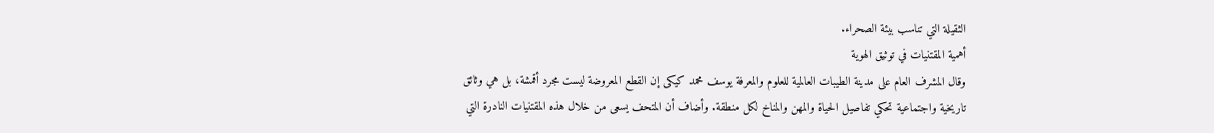الثقيلة التي تناسب بيئة الصحراء.
أهمية المقتنيات في توثيق الهوية
وقال المشرف العام على مدينة الطيبات العالمية للعلوم والمعرفة يوسف محمد كيكى إن القطع المعروضة ليست مجرد أقمشة، بل هي وثائق تاريخية واجتماعية تحكي تفاصيل الحياة والمهن والمناخ لكل منطقة. وأضاف أن المتحف يسعى من خلال هذه المقتنيات النادرة التي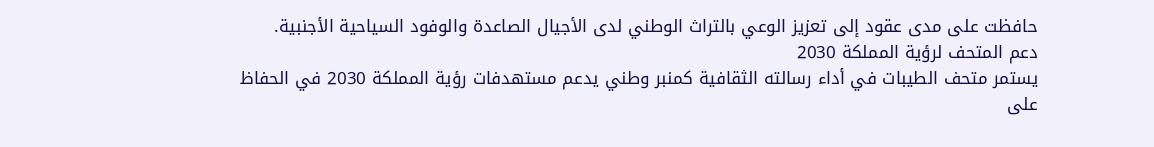حافظت على مدى عقود إلى تعزيز الوعي بالتراث الوطني لدى الأجيال الصاعدة والوفود السياحية الأجنبية.
دعم المتحف لرؤية المملكة 2030
يستمر متحف الطيبات في أداء رسالته الثقافية كمنبر وطني يدعم مستهدفات رؤية المملكة 2030 في الحفاظ على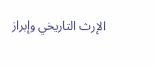الإرث التاريخي وإبراز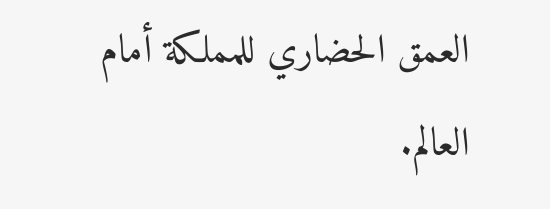العمق الحضاري للمملكة أمام العالم.